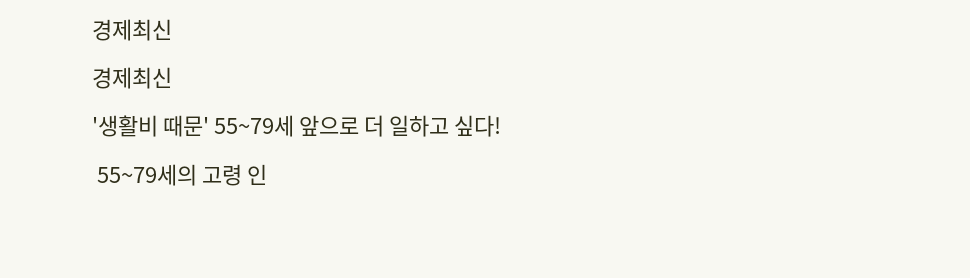경제최신

경제최신

'생활비 때문' 55~79세 앞으로 더 일하고 싶다!

 55~79세의 고령 인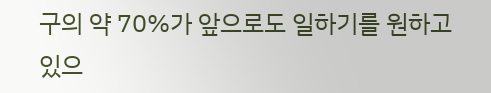구의 약 70%가 앞으로도 일하기를 원하고 있으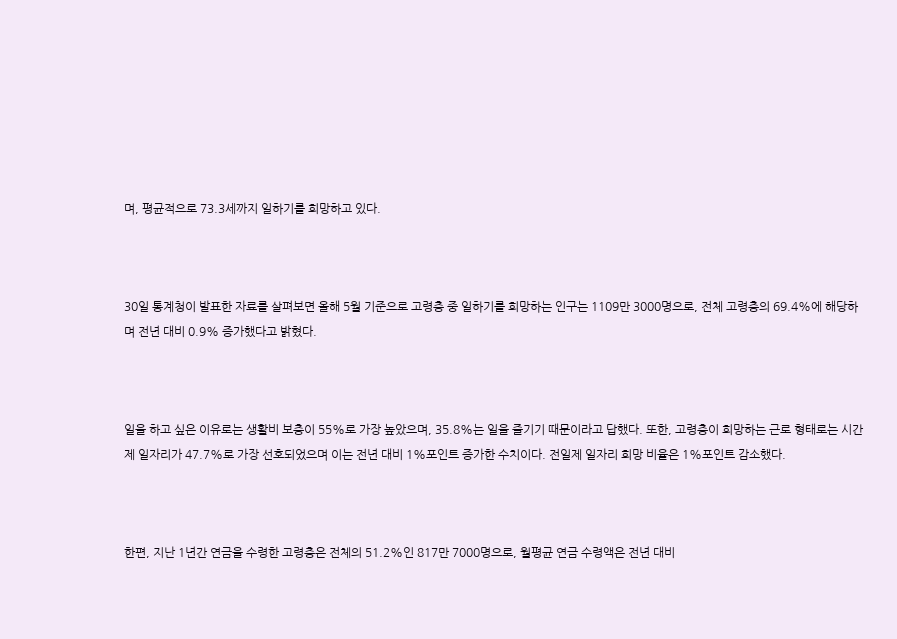며, 평균적으로 73.3세까지 일하기를 희망하고 있다.



30일 통계청이 발표한 자료를 살펴보면 올해 5월 기준으로 고령층 중 일하기를 희망하는 인구는 1109만 3000명으로, 전체 고령층의 69.4%에 해당하며 전년 대비 0.9% 증가했다고 밝혔다.



일을 하고 싶은 이유로는 생활비 보충이 55%로 가장 높았으며, 35.8%는 일을 즐기기 때문이라고 답했다. 또한, 고령층이 희망하는 근로 형태로는 시간제 일자리가 47.7%로 가장 선호되었으며 이는 전년 대비 1%포인트 증가한 수치이다. 전일제 일자리 희망 비율은 1%포인트 감소했다.



한편, 지난 1년간 연금을 수령한 고령층은 전체의 51.2%인 817만 7000명으로, 월평균 연금 수령액은 전년 대비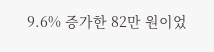9.6% 증가한 82만 원이었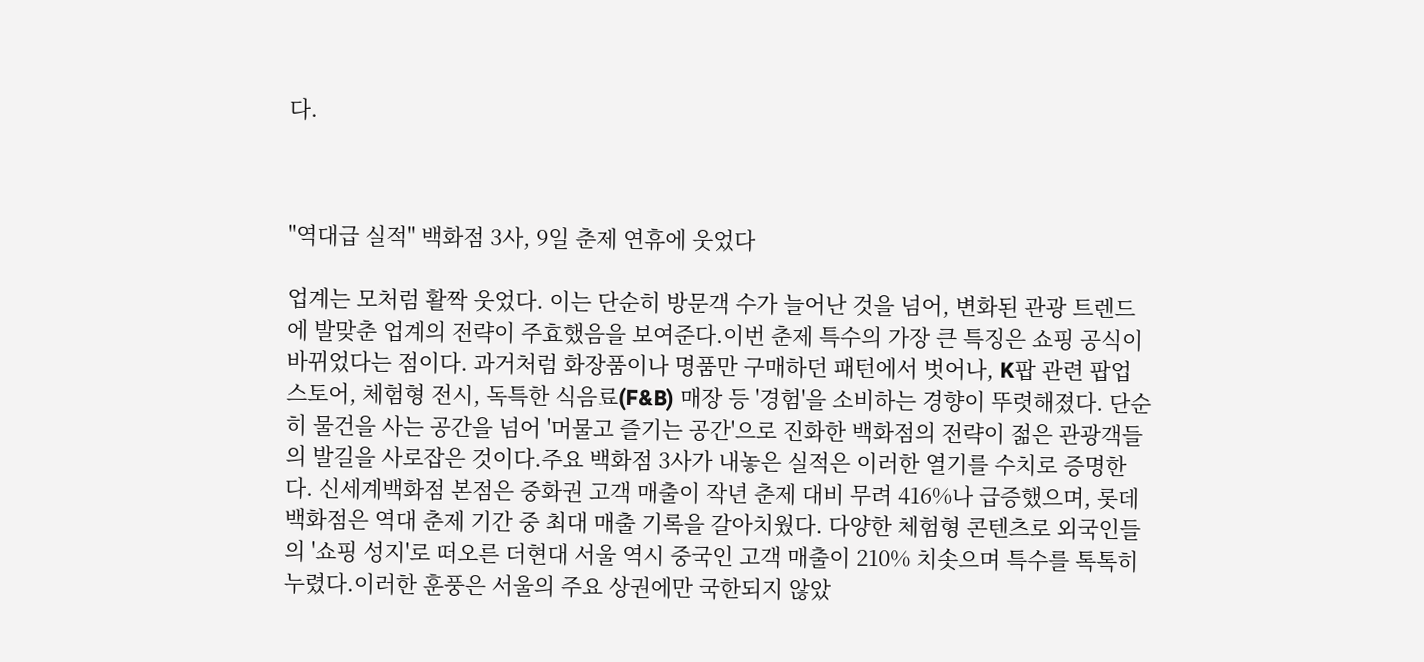다.



"역대급 실적" 백화점 3사, 9일 춘제 연휴에 웃었다

업계는 모처럼 활짝 웃었다. 이는 단순히 방문객 수가 늘어난 것을 넘어, 변화된 관광 트렌드에 발맞춘 업계의 전략이 주효했음을 보여준다.이번 춘제 특수의 가장 큰 특징은 쇼핑 공식이 바뀌었다는 점이다. 과거처럼 화장품이나 명품만 구매하던 패턴에서 벗어나, K팝 관련 팝업 스토어, 체험형 전시, 독특한 식음료(F&B) 매장 등 '경험'을 소비하는 경향이 뚜렷해졌다. 단순히 물건을 사는 공간을 넘어 '머물고 즐기는 공간'으로 진화한 백화점의 전략이 젊은 관광객들의 발길을 사로잡은 것이다.주요 백화점 3사가 내놓은 실적은 이러한 열기를 수치로 증명한다. 신세계백화점 본점은 중화권 고객 매출이 작년 춘제 대비 무려 416%나 급증했으며, 롯데백화점은 역대 춘제 기간 중 최대 매출 기록을 갈아치웠다. 다양한 체험형 콘텐츠로 외국인들의 '쇼핑 성지'로 떠오른 더현대 서울 역시 중국인 고객 매출이 210% 치솟으며 특수를 톡톡히 누렸다.이러한 훈풍은 서울의 주요 상권에만 국한되지 않았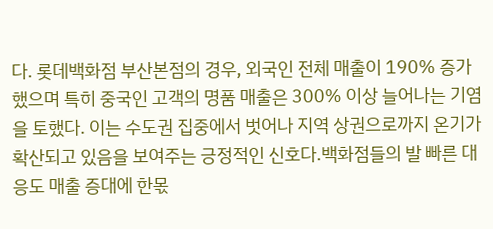다. 롯데백화점 부산본점의 경우, 외국인 전체 매출이 190% 증가했으며 특히 중국인 고객의 명품 매출은 300% 이상 늘어나는 기염을 토했다. 이는 수도권 집중에서 벗어나 지역 상권으로까지 온기가 확산되고 있음을 보여주는 긍정적인 신호다.백화점들의 발 빠른 대응도 매출 증대에 한몫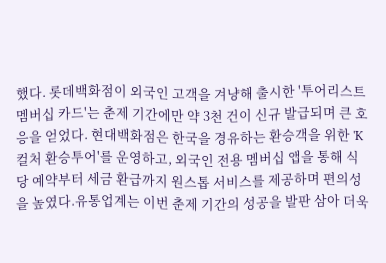했다. 롯데백화점이 외국인 고객을 겨냥해 출시한 '투어리스트 멤버십 카드'는 춘제 기간에만 약 3천 건이 신규 발급되며 큰 호응을 얻었다. 현대백화점은 한국을 경유하는 환승객을 위한 'K컬처 환승투어'를 운영하고, 외국인 전용 멤버십 앱을 통해 식당 예약부터 세금 환급까지 원스톱 서비스를 제공하며 편의성을 높였다.유통업계는 이번 춘제 기간의 성공을 발판 삼아 더욱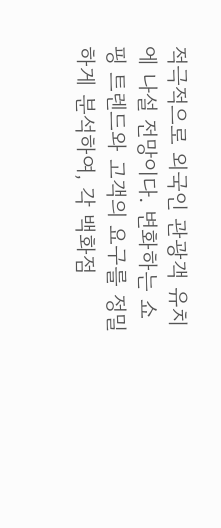적극적으로 외국인 관광객 유치에 나설 전망이다. 변화하는 쇼핑 트렌드와 고객의 요구를 정밀하게 분석하여, 각 백화점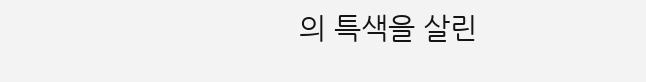의 특색을 살린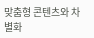맞춤형 콘텐츠와 차별화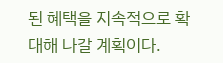된 혜택을 지속적으로 확대해 나갈 계획이다.